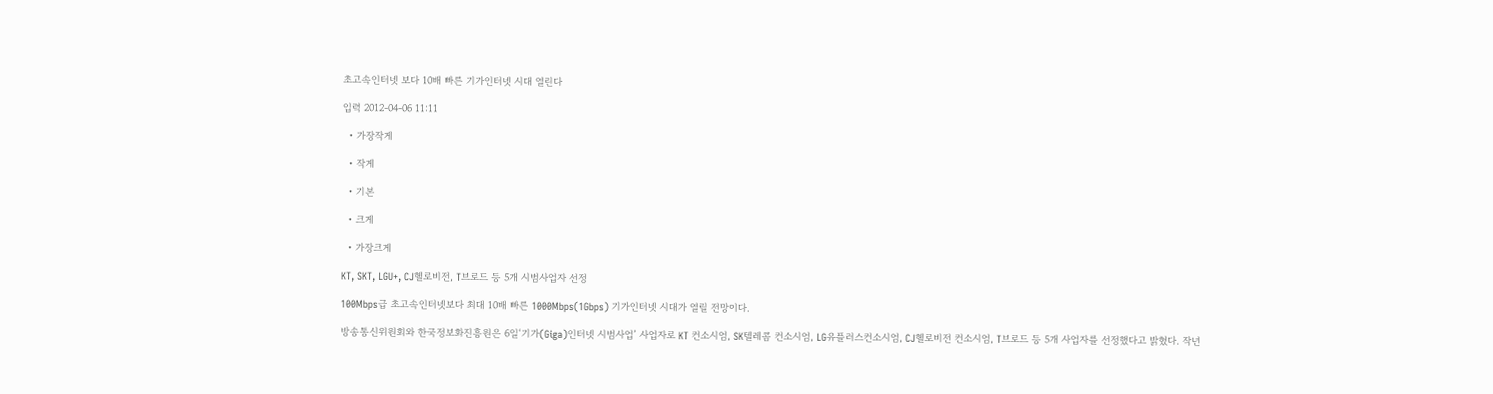초고속인터넷 보다 10배 빠른 기가인터넷 시대 열린다

입력 2012-04-06 11:11

  • 가장작게

  • 작게

  • 기본

  • 크게

  • 가장크게

KT, SKT, LGU+, CJ헬로비전, T브로드 등 5개 시범사업자 선정

100Mbps급 초고속인터넷보다 최대 10배 빠른 1000Mbps(1Gbps) 기가인터넷 시대가 열릴 전망이다.

방송통신위원회와 한국정보화진흥원은 6일‘기가(Giga)인터넷 시범사업’ 사업자로 KT 컨소시엄, SK텔레콤 컨소시엄, LG유플러스컨소시엄, CJ헬로비전 컨소시엄, T브로드 등 5개 사업자를 선정했다고 밝혔다. 작년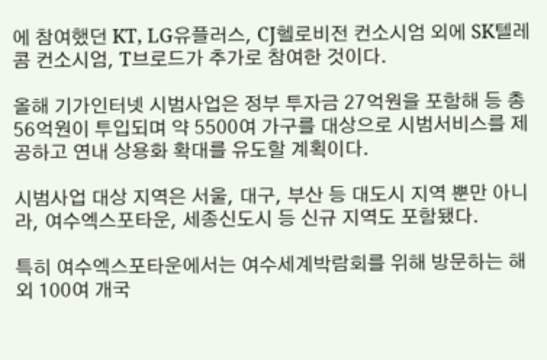에 참여했던 KT, LG유플러스, CJ헬로비전 컨소시엄 외에 SK텔레콤 컨소시엄, T브로드가 추가로 참여한 것이다.

올해 기가인터넷 시범사업은 정부 투자금 27억원을 포함해 등 총 56억원이 투입되며 약 5500여 가구를 대상으로 시범서비스를 제공하고 연내 상용화 확대를 유도할 계획이다.

시범사업 대상 지역은 서울, 대구, 부산 등 대도시 지역 뿐만 아니라, 여수엑스포타운, 세종신도시 등 신규 지역도 포함됐다.

특히 여수엑스포타운에서는 여수세계박람회를 위해 방문하는 해외 100여 개국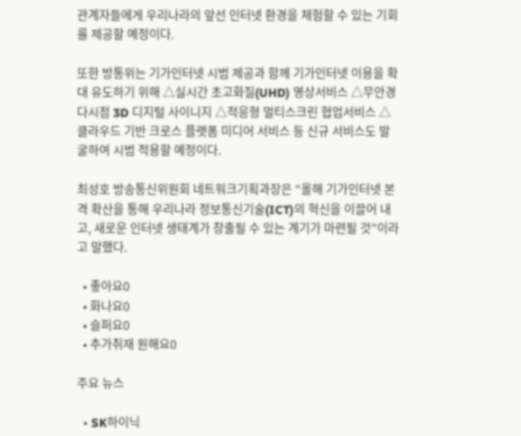관계자들에게 우리나라의 앞선 인터넷 환경을 체험할 수 있는 기회를 제공할 예정이다.

또한 방통위는 기가인터넷 시범 제공과 함께 기가인터넷 이용을 확대 유도하기 위해 △실시간 초고화질(UHD) 영상서비스 △무안경 다시점 3D 디지털 사이니지 △적응형 멀티스크린 협업서비스 △클라우드 기반 크로스 플랫폼 미디어 서비스 등 신규 서비스도 발굴하여 시범 적용할 예정이다.

최성호 방송통신위원회 네트워크기획과장은 “올해 기가인터넷 본격 확산을 통해 우리나라 정보통신기술(ICT)의 혁신을 이끌어 내고, 새로운 인터넷 생태계가 창출될 수 있는 계기가 마련될 것”이라고 말했다.

  • 좋아요0
  • 화나요0
  • 슬퍼요0
  • 추가취재 원해요0

주요 뉴스

  • SK하이닉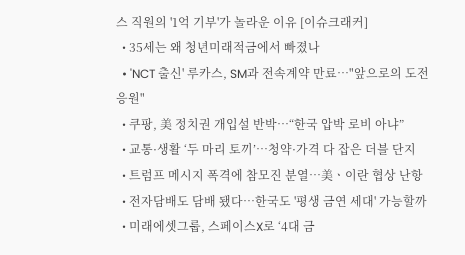스 직원의 '1억 기부'가 놀라운 이유 [이슈크래커]
  • 35세는 왜 청년미래적금에서 빠졌나
  • 'NCT 출신' 루카스, SM과 전속계약 만료⋯"앞으로의 도전 응원"
  • 쿠팡, 美 정치권 개입설 반박⋯“한국 압박 로비 아냐”
  • 교통·생활 ‘두 마리 토끼’⋯청약·가격 다 잡은 더블 단지
  • 트럼프 메시지 폭격에 참모진 분열⋯美ㆍ이란 협상 난항
  • 전자담배도 담배 됐다⋯한국도 '평생 금연 세대' 가능할까
  • 미래에셋그룹, 스페이스X로 ‘4대 금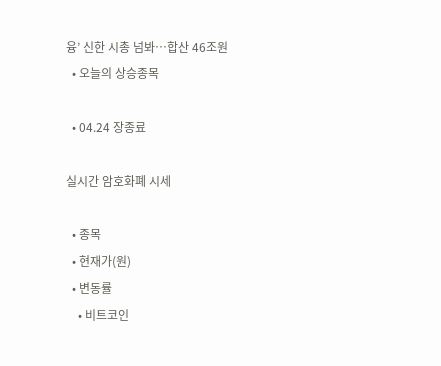융’ 신한 시총 넘봐⋯합산 46조원
  • 오늘의 상승종목

  • 04.24 장종료

실시간 암호화폐 시세

  • 종목
  • 현재가(원)
  • 변동률
    • 비트코인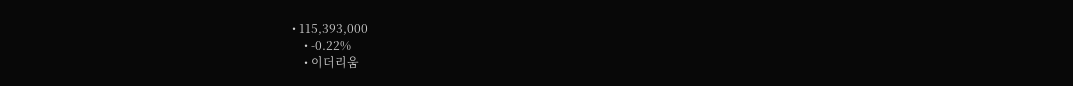• 115,393,000
    • -0.22%
    • 이더리움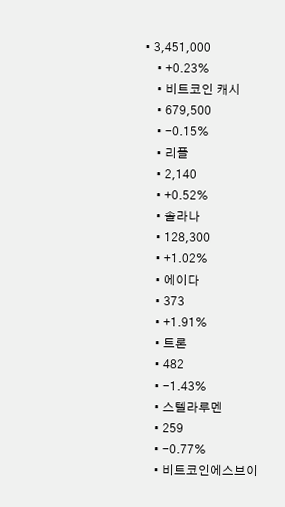• 3,451,000
    • +0.23%
    • 비트코인 캐시
    • 679,500
    • -0.15%
    • 리플
    • 2,140
    • +0.52%
    • 솔라나
    • 128,300
    • +1.02%
    • 에이다
    • 373
    • +1.91%
    • 트론
    • 482
    • -1.43%
    • 스텔라루멘
    • 259
    • -0.77%
    • 비트코인에스브이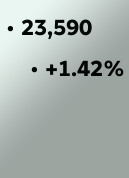• 23,590
    • +1.42%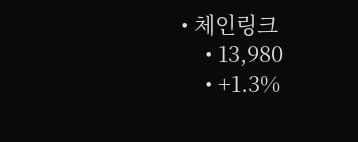• 체인링크
    • 13,980
    • +1.3%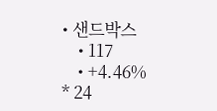• 샌드박스
    • 117
    • +4.46%
* 24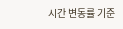시간 변동률 기준